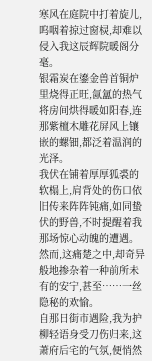寒风在庭院中打着旋儿,呜咽着掠过窗棂,却难以侵入我这辰辉院暖阁分毫。
银霜炭在鎏金兽首铜炉里烧得正旺,氤氲的热气将房间烘得暖如阳春,连那紫檀木雕花屏风上镶嵌的螺钿,都泛着温润的光泽。
我伏在铺着厚厚狐裘的软榻上,肩背处的伤口依旧传来阵阵钝痛,如同蛰伏的野兽,不时提醒着我那场惊心动魄的遭遇。
然而,这痛楚之中,却奇异般地掺杂着一种前所未有的安宁,甚至……一丝隐秘的欢愉。
自那日街市遇险,我为护柳轻语身受刀伤归来,这萧府后宅的气氛,便悄然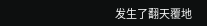发生了翻天覆地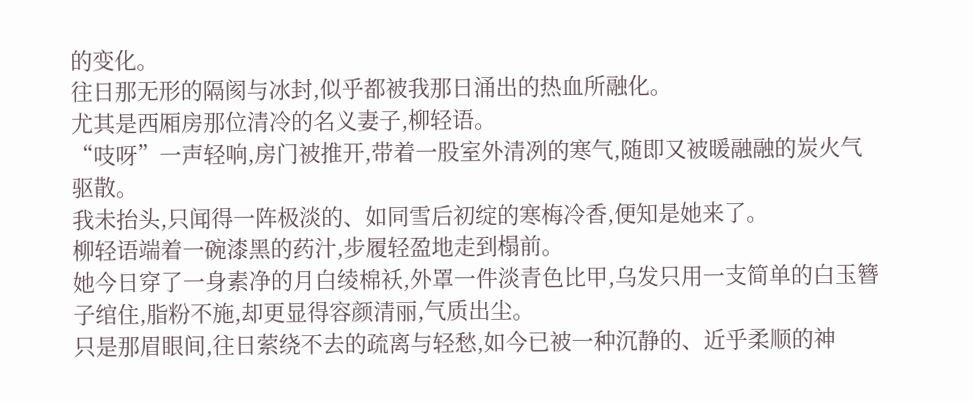的变化。
往日那无形的隔阂与冰封,似乎都被我那日涌出的热血所融化。
尤其是西厢房那位清冷的名义妻子,柳轻语。
“吱呀”一声轻响,房门被推开,带着一股室外清冽的寒气,随即又被暖融融的炭火气驱散。
我未抬头,只闻得一阵极淡的、如同雪后初绽的寒梅冷香,便知是她来了。
柳轻语端着一碗漆黑的药汁,步履轻盈地走到榻前。
她今日穿了一身素净的月白绫棉袄,外罩一件淡青色比甲,乌发只用一支简单的白玉簪子绾住,脂粉不施,却更显得容颜清丽,气质出尘。
只是那眉眼间,往日萦绕不去的疏离与轻愁,如今已被一种沉静的、近乎柔顺的神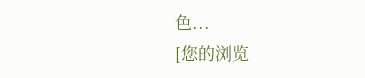色...
[您的浏览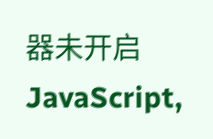器未开启 JavaScript,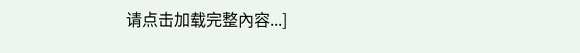请点击加载完整內容...]